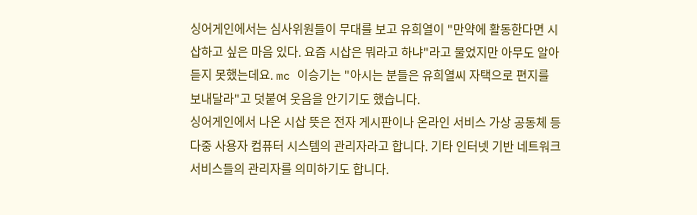싱어게인에서는 심사위원들이 무대를 보고 유희열이 "만약에 활동한다면 시삽하고 싶은 마음 있다. 요즘 시삽은 뭐라고 하냐"라고 물었지만 아무도 알아듣지 못했는데요. mc 이승기는 "아시는 분들은 유희열씨 자택으로 편지를 보내달라"고 덧붙여 웃음을 안기기도 했습니다.
싱어게인에서 나온 시삽 뜻은 전자 게시판이나 온라인 서비스 가상 공동체 등 다중 사용자 컴퓨터 시스템의 관리자라고 합니다. 기타 인터넷 기반 네트워크 서비스들의 관리자를 의미하기도 합니다.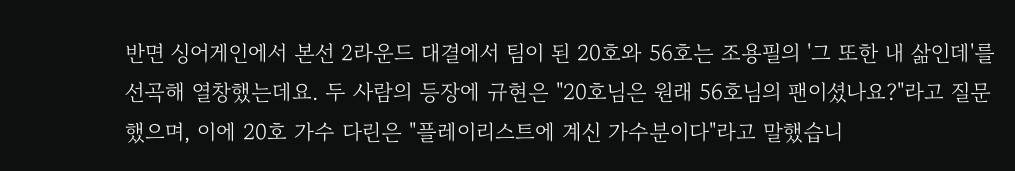반면 싱어게인에서 본선 2라운드 대결에서 팀이 된 20호와 56호는 조용필의 '그 또한 내 삶인데'를 선곡해 열창했는데요. 두 사람의 등장에 규현은 "20호님은 원래 56호님의 팬이셨나요?"라고 질문했으며, 이에 20호 가수 다린은 "플레이리스트에 계신 가수분이다"라고 말했습니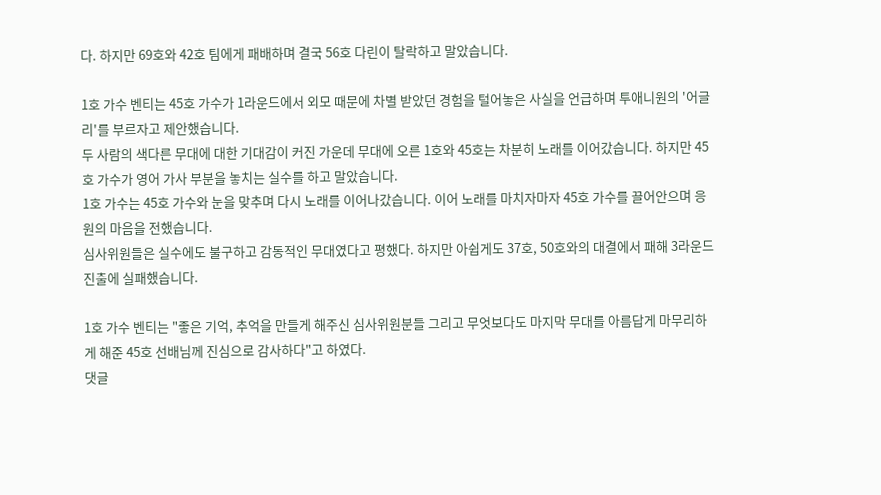다. 하지만 69호와 42호 팀에게 패배하며 결국 56호 다린이 탈락하고 말았습니다.

1호 가수 벤티는 45호 가수가 1라운드에서 외모 때문에 차별 받았던 경험을 털어놓은 사실을 언급하며 투애니원의 '어글리'를 부르자고 제안했습니다.
두 사람의 색다른 무대에 대한 기대감이 커진 가운데 무대에 오른 1호와 45호는 차분히 노래를 이어갔습니다. 하지만 45호 가수가 영어 가사 부분을 놓치는 실수를 하고 말았습니다.
1호 가수는 45호 가수와 눈을 맞추며 다시 노래를 이어나갔습니다. 이어 노래를 마치자마자 45호 가수를 끌어안으며 응원의 마음을 전했습니다.
심사위원들은 실수에도 불구하고 감동적인 무대였다고 평했다. 하지만 아쉽게도 37호, 50호와의 대결에서 패해 3라운드 진출에 실패했습니다.

1호 가수 벤티는 "좋은 기억, 추억을 만들게 해주신 심사위원분들 그리고 무엇보다도 마지막 무대를 아름답게 마무리하게 해준 45호 선배님께 진심으로 감사하다"고 하였다.
댓글